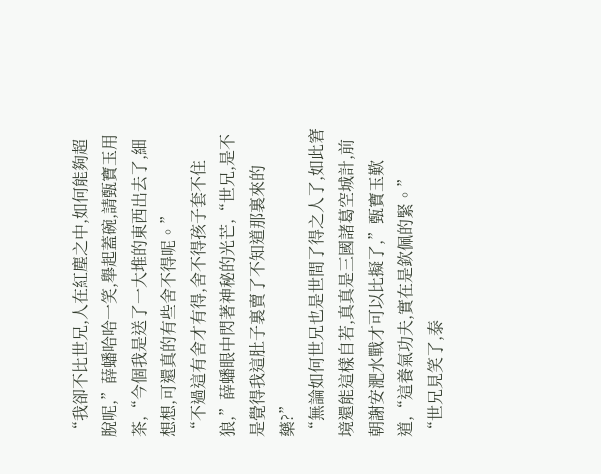“我卻不比世兄,人在紅塵之中,如何能夠超脫呢,”薛蟠哈哈一笑,舉起蓋碗,請甄寶玉用茶,“今個我是送了一大堆的東西出去了,細想想,可還真的有些舍不得呢。”
“不過這有舍才有得,舍不得孩子套不住狼,”薛蟠眼中閃著神秘的光芒,“世兄,是不是覺得我這肚子裏賣了不知道那裏來的藥?”
“無論如何世兄也是世間了得之人了,如此窘境還能這樣自若,真真是三國諸葛空城計,前朝謝安淝水戰才可以比擬了,”甄寶玉歎道,“這養氣功夫,實在是欽佩的緊。”
“世兄見笑了,泰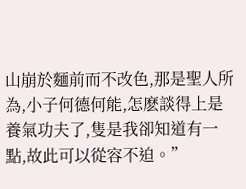山崩於麵前而不改色,那是聖人所為,小子何德何能,怎麽談得上是養氣功夫了,隻是我卻知道有一點,故此可以從容不迫。”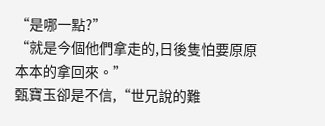“是哪一點?”
“就是今個他們拿走的,日後隻怕要原原本本的拿回來。”
甄寶玉卻是不信,“世兄說的難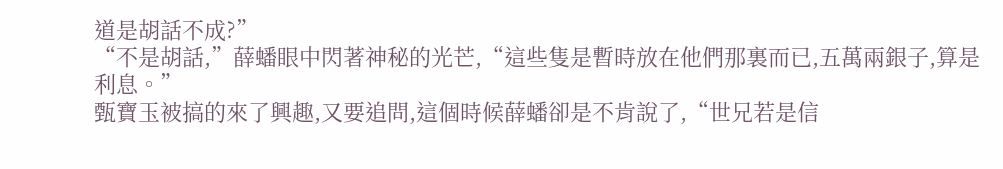道是胡話不成?”
“不是胡話,”薛蟠眼中閃著神秘的光芒,“這些隻是暫時放在他們那裏而已,五萬兩銀子,算是利息。”
甄寶玉被搞的來了興趣,又要追問,這個時候薛蟠卻是不肯說了,“世兄若是信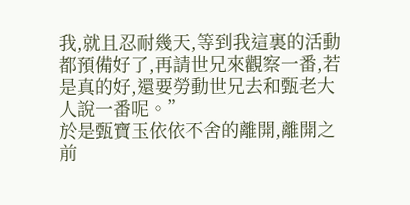我,就且忍耐幾天,等到我這裏的活動都預備好了,再請世兄來觀察一番,若是真的好,還要勞動世兄去和甄老大人說一番呢。”
於是甄寶玉依依不舍的離開,離開之前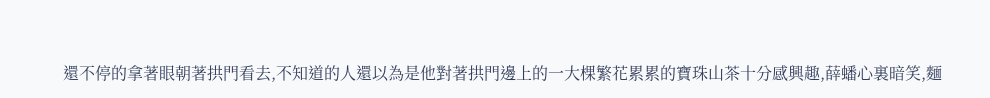還不停的拿著眼朝著拱門看去,不知道的人還以為是他對著拱門邊上的一大棵繁花累累的寶珠山茶十分感興趣,薛蟠心裏暗笑,麵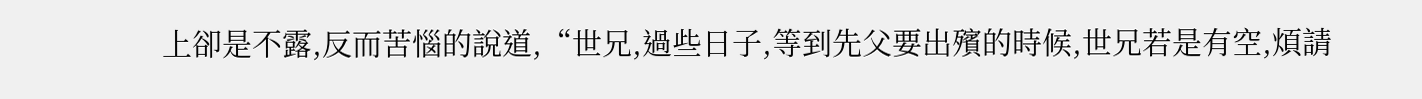上卻是不露,反而苦惱的說道,“世兄,過些日子,等到先父要出殯的時候,世兄若是有空,煩請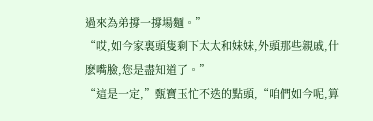過來為弟撐一撐場麵。”
“哎,如今家裏頭隻剩下太太和妹妹,外頭那些親戚,什麽嘴臉,您是盡知道了。”
“這是一定,”甄寶玉忙不迭的點頭,“咱們如今呢,算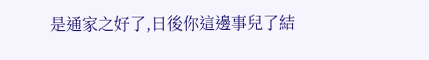是通家之好了,日後你這邊事兒了結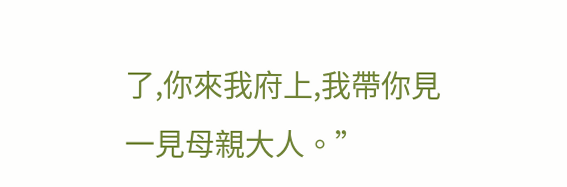了,你來我府上,我帶你見一見母親大人。”